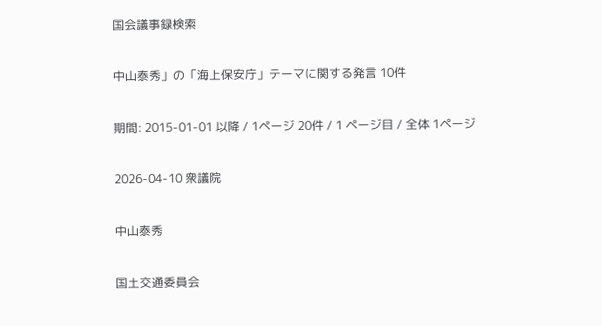国会議事録検索

中山泰秀」の「海上保安庁」テーマに関する発言 10件

期間: 2015-01-01 以降 / 1ページ 20件 / 1 ページ目 / 全体 1ページ

2026-04-10 衆議院

中山泰秀

国土交通委員会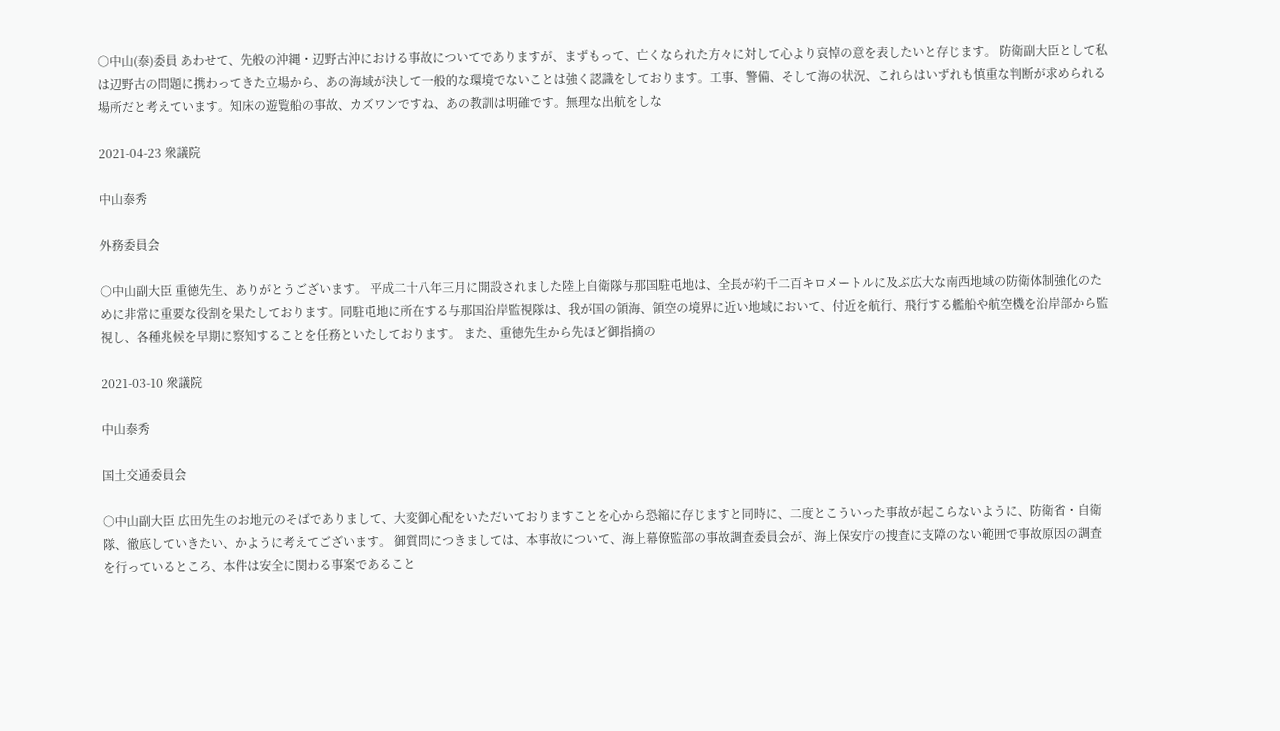○中山(泰)委員 あわせて、先般の沖縄・辺野古沖における事故についてでありますが、まずもって、亡くなられた方々に対して心より哀悼の意を表したいと存じます。 防衛副大臣として私は辺野古の問題に携わってきた立場から、あの海域が決して一般的な環境でないことは強く認識をしております。工事、警備、そして海の状況、これらはいずれも慎重な判断が求められる場所だと考えています。知床の遊覧船の事故、カズワンですね、あの教訓は明確です。無理な出航をしな

2021-04-23 衆議院

中山泰秀

外務委員会

○中山副大臣 重徳先生、ありがとうございます。 平成二十八年三月に開設されました陸上自衛隊与那国駐屯地は、全長が約千二百キロメートルに及ぶ広大な南西地域の防衛体制強化のために非常に重要な役割を果たしております。同駐屯地に所在する与那国沿岸監視隊は、我が国の領海、領空の境界に近い地域において、付近を航行、飛行する艦船や航空機を沿岸部から監視し、各種兆候を早期に察知することを任務といたしております。 また、重徳先生から先ほど御指摘の

2021-03-10 衆議院

中山泰秀

国土交通委員会

○中山副大臣 広田先生のお地元のそばでありまして、大変御心配をいただいておりますことを心から恐縮に存じますと同時に、二度とこういった事故が起こらないように、防衛省・自衛隊、徹底していきたい、かように考えてございます。 御質問につきましては、本事故について、海上幕僚監部の事故調査委員会が、海上保安庁の捜査に支障のない範囲で事故原因の調査を行っているところ、本件は安全に関わる事案であること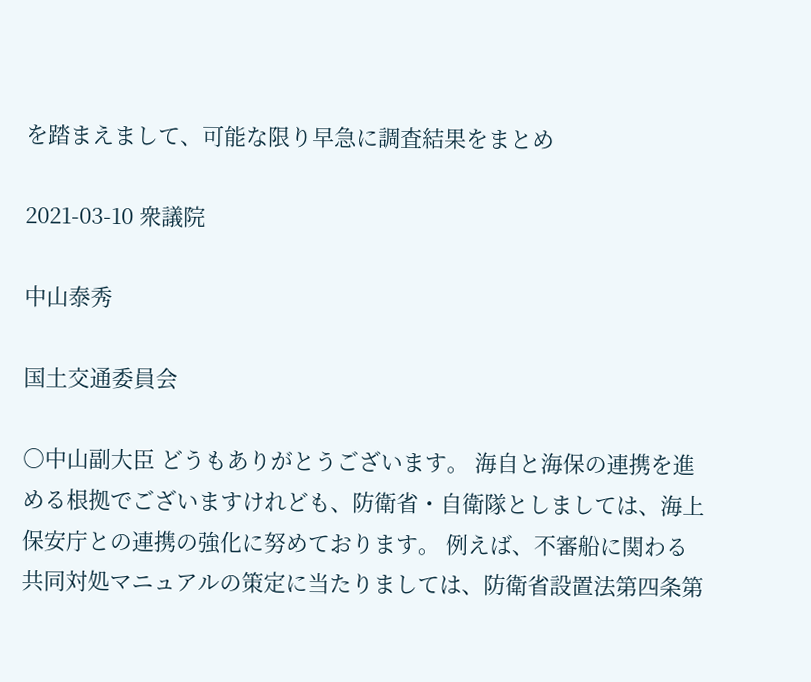を踏まえまして、可能な限り早急に調査結果をまとめ

2021-03-10 衆議院

中山泰秀

国土交通委員会

○中山副大臣 どうもありがとうございます。 海自と海保の連携を進める根拠でございますけれども、防衛省・自衛隊としましては、海上保安庁との連携の強化に努めております。 例えば、不審船に関わる共同対処マニュアルの策定に当たりましては、防衛省設置法第四条第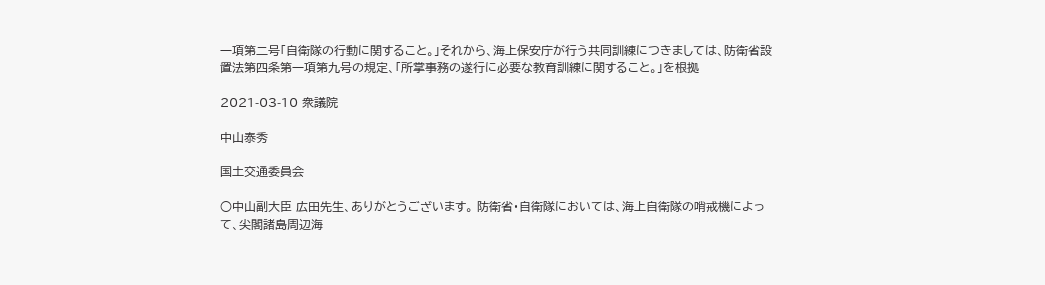一項第二号「自衛隊の行動に関すること。」それから、海上保安庁が行う共同訓練につきましては、防衛省設置法第四条第一項第九号の規定、「所掌事務の遂行に必要な教育訓練に関すること。」を根拠

2021-03-10 衆議院

中山泰秀

国土交通委員会

○中山副大臣 広田先生、ありがとうございます。 防衛省・自衛隊においては、海上自衛隊の哨戒機によって、尖閣諸島周辺海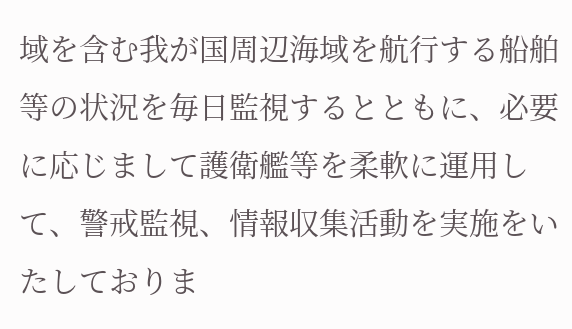域を含む我が国周辺海域を航行する船舶等の状況を毎日監視するとともに、必要に応じまして護衛艦等を柔軟に運用して、警戒監視、情報収集活動を実施をいたしておりま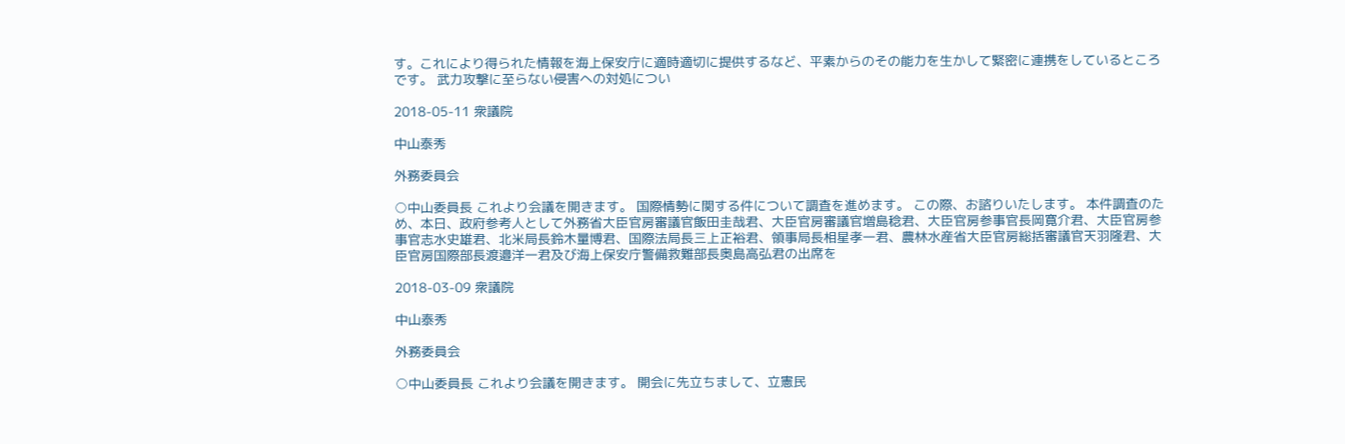す。これにより得られた情報を海上保安庁に適時適切に提供するなど、平素からのその能力を生かして緊密に連携をしているところです。 武力攻撃に至らない侵害への対処につい

2018-05-11 衆議院

中山泰秀

外務委員会

○中山委員長 これより会議を開きます。 国際情勢に関する件について調査を進めます。 この際、お諮りいたします。 本件調査のため、本日、政府参考人として外務省大臣官房審議官飯田圭哉君、大臣官房審議官増島稔君、大臣官房参事官長岡寛介君、大臣官房参事官志水史雄君、北米局長鈴木量博君、国際法局長三上正裕君、領事局長相星孝一君、農林水産省大臣官房総括審議官天羽隆君、大臣官房国際部長渡邉洋一君及び海上保安庁警備救難部長奥島高弘君の出席を

2018-03-09 衆議院

中山泰秀

外務委員会

○中山委員長 これより会議を開きます。 開会に先立ちまして、立憲民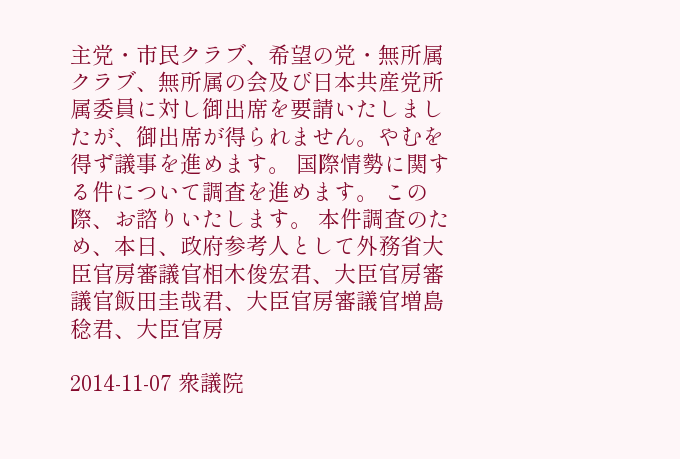主党・市民クラブ、希望の党・無所属クラブ、無所属の会及び日本共産党所属委員に対し御出席を要請いたしましたが、御出席が得られません。やむを得ず議事を進めます。 国際情勢に関する件について調査を進めます。 この際、お諮りいたします。 本件調査のため、本日、政府参考人として外務省大臣官房審議官相木俊宏君、大臣官房審議官飯田圭哉君、大臣官房審議官増島稔君、大臣官房

2014-11-07 衆議院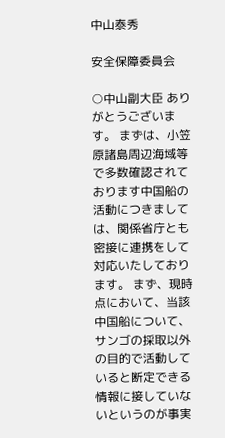中山泰秀

安全保障委員会

○中山副大臣 ありがとうございます。 まずは、小笠原諸島周辺海域等で多数確認されております中国船の活動につきましては、関係省庁とも密接に連携をして対応いたしております。 まず、現時点において、当該中国船について、サンゴの採取以外の目的で活動していると断定できる情報に接していないというのが事実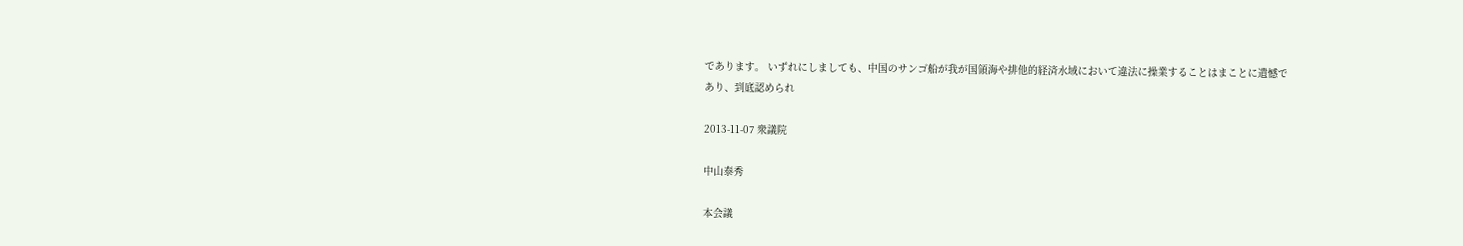であります。 いずれにしましても、中国のサンゴ船が我が国領海や排他的経済水域において違法に操業することはまことに遺憾であり、到底認められ

2013-11-07 衆議院

中山泰秀

本会議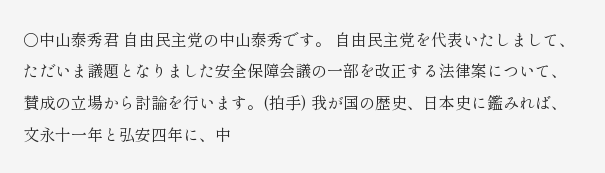○中山泰秀君 自由民主党の中山泰秀です。 自由民主党を代表いたしまして、ただいま議題となりました安全保障会議の一部を改正する法律案について、賛成の立場から討論を行います。(拍手) 我が国の歴史、日本史に鑑みれば、文永十一年と弘安四年に、中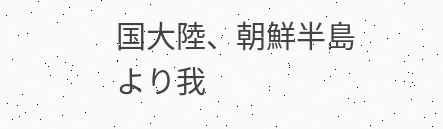国大陸、朝鮮半島より我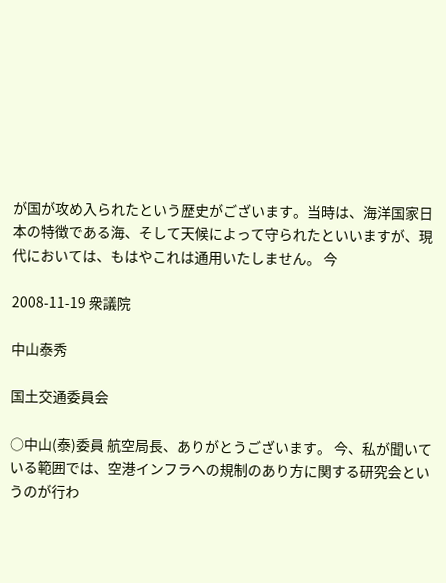が国が攻め入られたという歴史がございます。当時は、海洋国家日本の特徴である海、そして天候によって守られたといいますが、現代においては、もはやこれは通用いたしません。 今

2008-11-19 衆議院

中山泰秀

国土交通委員会

○中山(泰)委員 航空局長、ありがとうございます。 今、私が聞いている範囲では、空港インフラへの規制のあり方に関する研究会というのが行わ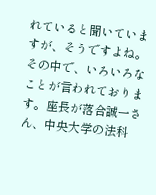れていると聞いていますが、そうですよね。その中で、いろいろなことが言われております。座長が落合誠一さん、中央大学の法科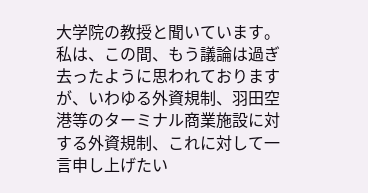大学院の教授と聞いています。私は、この間、もう議論は過ぎ去ったように思われておりますが、いわゆる外資規制、羽田空港等のターミナル商業施設に対する外資規制、これに対して一言申し上げたい